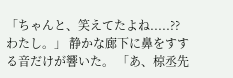「ちゃんと、笑えてたよね.....??わたし。」 静かな廊下に鼻をすする音だけが響いた。 「あ、椋丞先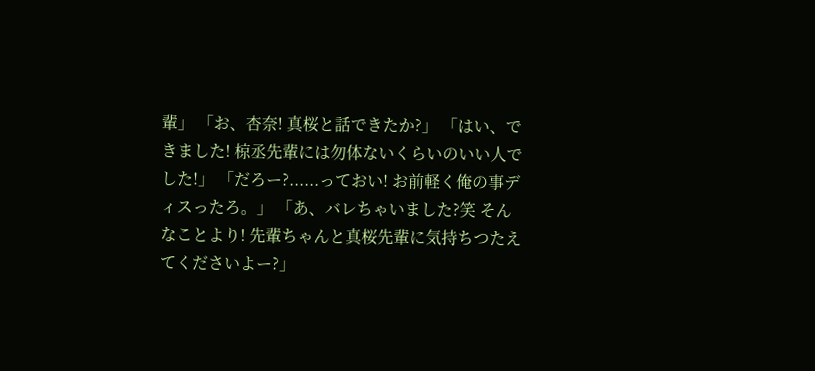輩」 「お、杏奈! 真桜と話できたか?」 「はい、できました! 椋丞先輩には勿体ないくらいのいい人でした!」 「だろー?......っておい! お前軽く俺の事ディスったろ。」 「あ、バレちゃいました?笑 そんなことより! 先輩ちゃんと真桜先輩に気持ちつたえてくださいよー?」